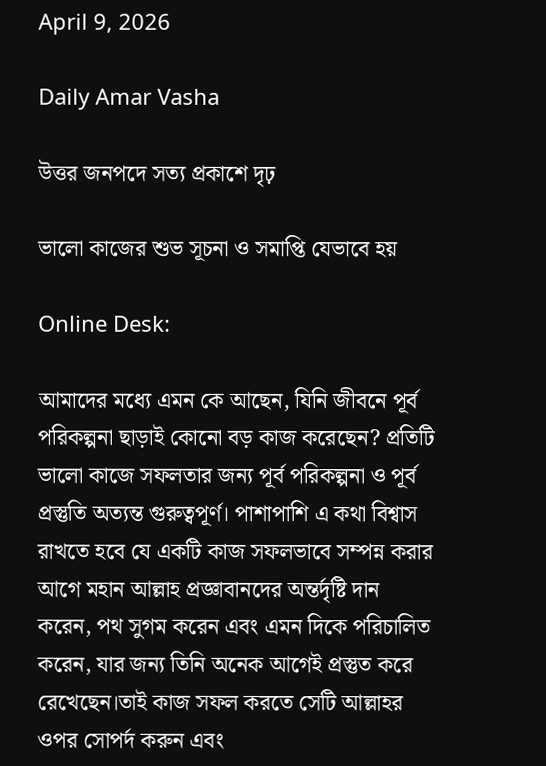April 9, 2026

Daily Amar Vasha

উত্তর জনপদে সত্য প্রকাশে দৃঢ়

ভালো কাজের শুভ সূচনা ও সমাপ্তি যেভাবে হয়

Online Desk:

আমাদের মধ্যে এমন কে আছেন, যিনি জীবনে পূর্ব পরিকল্পনা ছাড়াই কোনো বড় কাজ করেছেন? প্রতিটি ভালো কাজে সফলতার জন্য পূর্ব পরিকল্পনা ও পূর্ব প্রস্তুতি অত্যন্ত গুরুত্বপূর্ণ। পাশাপাশি এ কথা বিশ্বাস রাখতে হবে যে একটি কাজ সফলভাবে সম্পন্ন করার আগে মহান আল্লাহ প্রজ্ঞাবানদের অন্তর্দৃষ্টি দান করেন, পথ সুগম করেন এবং এমন দিকে পরিচালিত করেন, যার জন্য তিনি অনেক আগেই প্রস্তুত করে রেখেছেন।তাই কাজ সফল করতে সেটি আল্লাহর ওপর সোপর্দ করুন এবং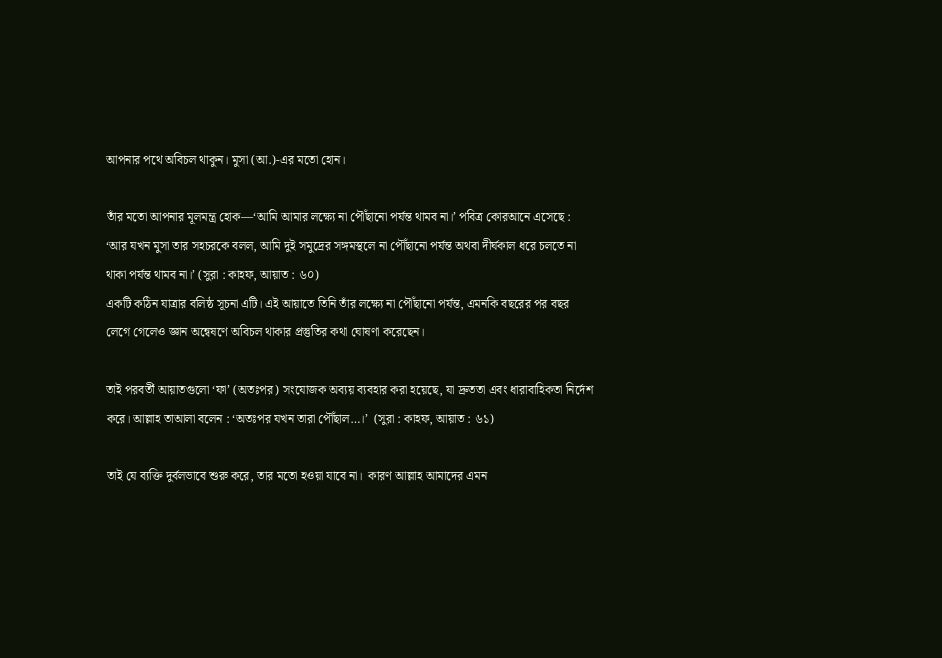আপনার পথে অবিচল থাকুন। মুসা (আ.)-এর মতো হোন।

তাঁর মতো আপনার মূলমন্ত্র হোক—‘আমি আমার লক্ষ্যে না পৌঁছানো পর্যন্ত থামব না।’ পবিত্র কোরআনে এসেছে : ‘আর যখন মুসা তার সহচরকে বলল, আমি দুই সমুদ্রের সঙ্গমস্থলে না পৌঁছানো পর্যন্ত অথবা দীর্ঘকাল ধরে চলতে না থাকা পর্যন্ত থামব না।’ (সুরা : কাহফ, আয়াত : ৬০)
একটি কঠিন যাত্রার বলিষ্ঠ সূচনা এটি। এই আয়াতে তিনি তাঁর লক্ষ্যে না পৌঁছানো পর্যন্ত, এমনকি বছরের পর বছর লেগে গেলেও জ্ঞান অন্বেষণে অবিচল থাকার প্রস্তুতির কথা ঘোষণা করেছেন।

তাই পরবর্তী আয়াতগুলো ‘ফা’ (অতঃপর) সংযোজক অব্যয় ব্যবহার করা হয়েছে, যা দ্রুততা এবং ধারাবাহিকতা নির্দেশ করে। আল্লাহ তাআলা বলেন : ‘অতঃপর যখন তারা পৌঁছাল…।’  (সুরা : কাহফ, আয়াত : ৬১)

তাই যে ব্যক্তি দুর্বলভাবে শুরু করে, তার মতো হওয়া যাবে না।  কারণ আল্লাহ আমাদের এমন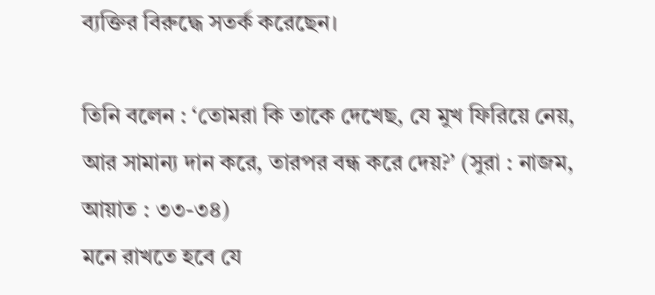ব্যক্তির বিরুদ্ধে সতর্ক করেছেন।

তিনি বলেন : ‘তোমরা কি তাকে দেখেছ, যে মুখ ফিরিয়ে নেয়, আর সামান্য দান করে, তারপর বন্ধ করে দেয়?’ (সুরা : নাজম, আয়াত : ৩৩-৩৪)
মনে রাখতে হবে যে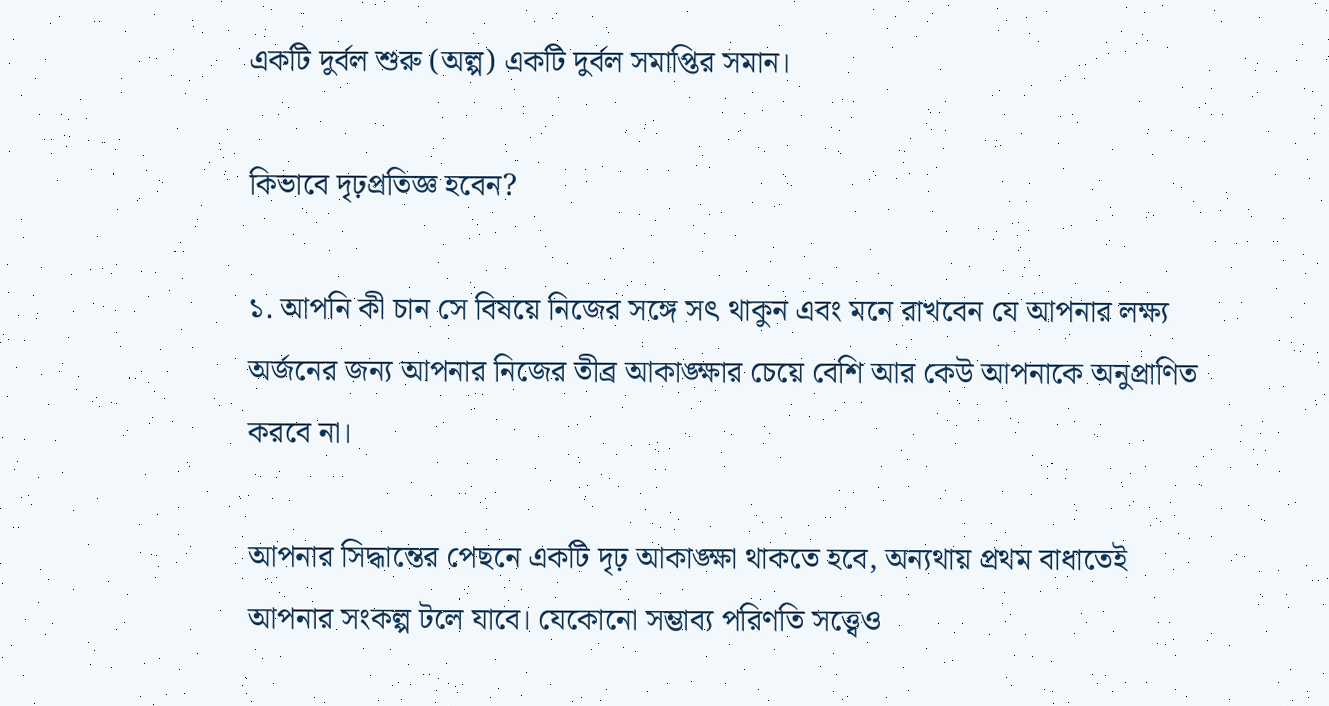একটি দুর্বল শুরু (অল্প) একটি দুর্বল সমাপ্তির সমান।

কিভাবে দৃঢ়প্রতিজ্ঞ হবেন?

১. আপনি কী চান সে বিষয়ে নিজের সঙ্গে সৎ থাকুন এবং মনে রাখবেন যে আপনার লক্ষ্য অর্জনের জন্য আপনার নিজের তীব্র আকাঙ্ক্ষার চেয়ে বেশি আর কেউ আপনাকে অনুপ্রাণিত করবে না।

আপনার সিদ্ধান্তের পেছনে একটি দৃঢ় আকাঙ্ক্ষা থাকতে হবে, অন্যথায় প্রথম বাধাতেই আপনার সংকল্প টলে যাবে। যেকোনো সম্ভাব্য পরিণতি সত্ত্বেও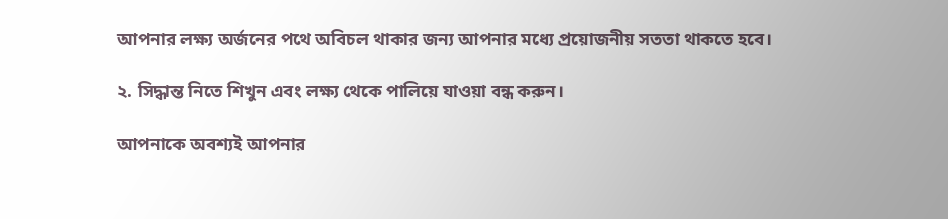আপনার লক্ষ্য অর্জনের পথে অবিচল থাকার জন্য আপনার মধ্যে প্রয়োজনীয় সততা থাকতে হবে।

২. সিদ্ধান্ত নিতে শিখুন এবং লক্ষ্য থেকে পালিয়ে যাওয়া বন্ধ করুন।

আপনাকে অবশ্যই আপনার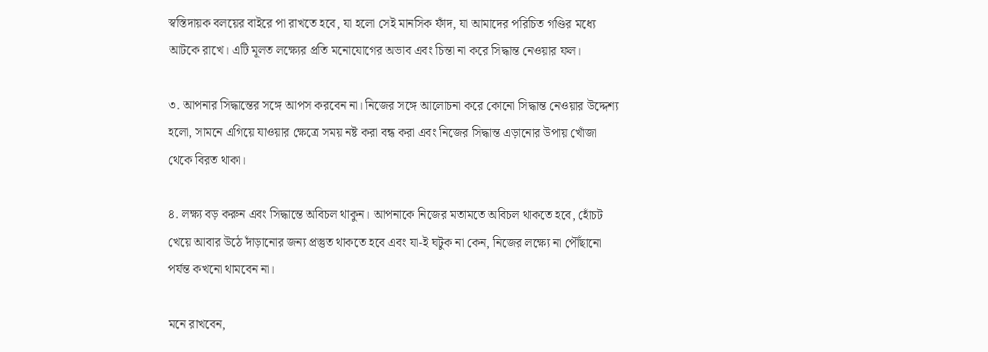স্বস্তিদায়ক বলয়ের বাইরে পা রাখতে হবে, যা হলো সেই মানসিক ফাঁদ, যা আমাদের পরিচিত গণ্ডির মধ্যে আটকে রাখে। এটি মূলত লক্ষ্যের প্রতি মনোযোগের অভাব এবং চিন্তা না করে সিদ্ধান্ত নেওয়ার ফল।

৩. আপনার সিদ্ধান্তের সঙ্গে আপস করবেন না। নিজের সঙ্গে আলোচনা করে কোনো সিদ্ধান্ত নেওয়ার উদ্দেশ্য হলো, সামনে এগিয়ে যাওয়ার ক্ষেত্রে সময় নষ্ট করা বন্ধ করা এবং নিজের সিদ্ধান্ত এড়ানোর উপায় খোঁজা থেকে বিরত থাকা।

৪. লক্ষ্য বড় করুন এবং সিদ্ধান্তে অবিচল থাকুন। আপনাকে নিজের মতামতে অবিচল থাকতে হবে, হোঁচট খেয়ে আবার উঠে দাঁড়ানোর জন্য প্রস্তুত থাকতে হবে এবং যা-ই ঘটুক না কেন, নিজের লক্ষ্যে না পৌঁছানো পর্যন্ত কখনো থামবেন না।

মনে রাখবেন,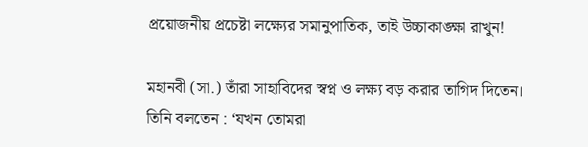প্রয়োজনীয় প্রচেষ্টা লক্ষ্যের সমানুপাতিক, তাই উচ্চাকাঙ্ক্ষা রাখুন!

মহানবী (সা.) তাঁরা সাহাবিদের স্বপ্ন ও লক্ষ্য বড় করার তাগিদ দিতেন। তিনি বলতেন : ‘যখন তোমরা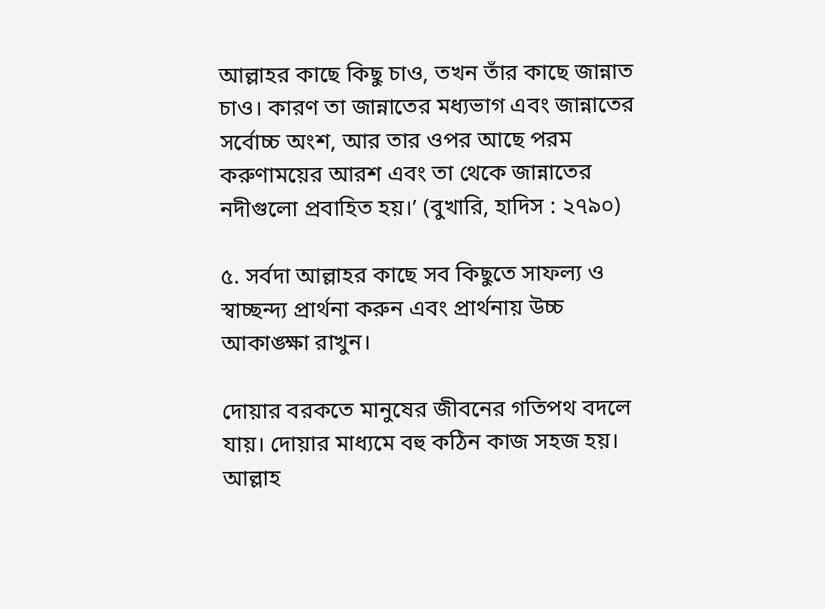আল্লাহর কাছে কিছু চাও, তখন তাঁর কাছে জান্নাত চাও। কারণ তা জান্নাতের মধ্যভাগ এবং জান্নাতের সর্বোচ্চ অংশ, আর তার ওপর আছে পরম করুণাময়ের আরশ এবং তা থেকে জান্নাতের নদীগুলো প্রবাহিত হয়।’ (বুখারি, হাদিস : ২৭৯০)

৫. সর্বদা আল্লাহর কাছে সব কিছুতে সাফল্য ও স্বাচ্ছন্দ্য প্রার্থনা করুন এবং প্রার্থনায় উচ্চ আকাঙ্ক্ষা রাখুন।

দোয়ার বরকতে মানুষের জীবনের গতিপথ বদলে যায়। দোয়ার মাধ্যমে বহু কঠিন কাজ সহজ হয়। আল্লাহ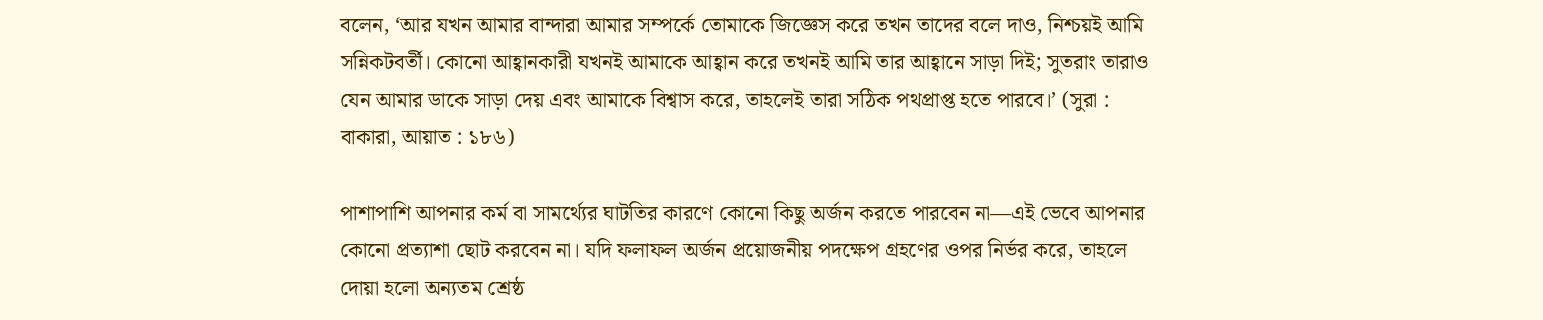বলেন, ‘আর যখন আমার বান্দারা আমার সম্পর্কে তোমাকে জিজ্ঞেস করে তখন তাদের বলে দাও, নিশ্চয়ই আমি সন্নিকটবর্তী। কোনো আহ্বানকারী যখনই আমাকে আহ্বান করে তখনই আমি তার আহ্বানে সাড়া দিই; সুতরাং তারাও যেন আমার ডাকে সাড়া দেয় এবং আমাকে বিশ্বাস করে, তাহলেই তারা সঠিক পথপ্রাপ্ত হতে পারবে।’ (সুরা : বাকারা, আয়াত : ১৮৬)

পাশাপাশি আপনার কর্ম বা সামর্থ্যের ঘাটতির কারণে কোনো কিছু অর্জন করতে পারবেন না—এই ভেবে আপনার কোনো প্রত্যাশা ছোট করবেন না। যদি ফলাফল অর্জন প্রয়োজনীয় পদক্ষেপ গ্রহণের ওপর নির্ভর করে, তাহলে দোয়া হলো অন্যতম শ্রেষ্ঠ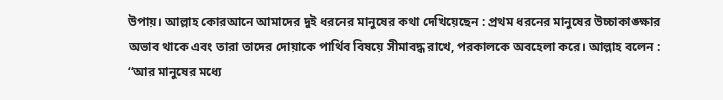উপায়। আল্লাহ কোরআনে আমাদের দুই ধরনের মানুষের কথা দেখিয়েছেন : প্রথম ধরনের মানুষের উচ্চাকাঙ্ক্ষার অভাব থাকে এবং তারা তাদের দোয়াকে পার্থিব বিষয়ে সীমাবদ্ধ রাখে, পরকালকে অবহেলা করে। আল্লাহ বলেন : ‘‘আর মানুষের মধ্যে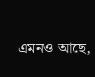এমনও আছে,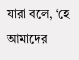যারা বলে, ‘হে আমাদের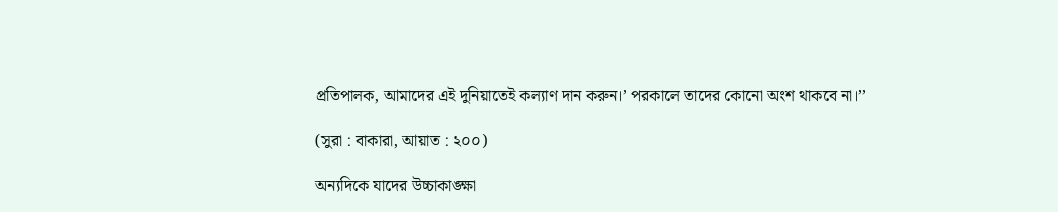প্রতিপালক, আমাদের এই দুনিয়াতেই কল্যাণ দান করুন।’ পরকালে তাদের কোনো অংশ থাকবে না।’’

(সুরা : বাকারা, আয়াত : ২০০)

অন্যদিকে যাদের উচ্চাকাঙ্ক্ষা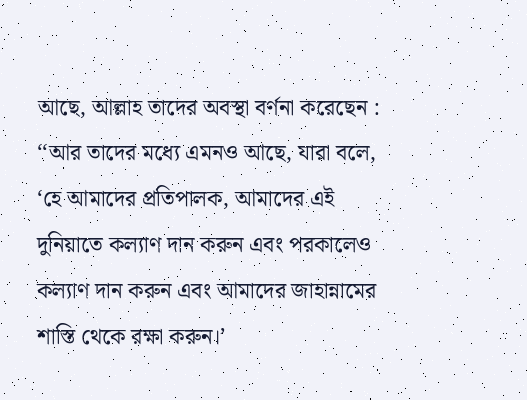আছে, আল্লাহ তাদের অবস্থা বর্ণনা করেছেন : ‘‘আর তাদের মধ্যে এমনও আছে, যারা বলে, ‘হে আমাদের প্রতিপালক, আমাদের এই দুনিয়াতে কল্যাণ দান করুন এবং পরকালেও কল্যাণ দান করুন এবং আমাদের জাহান্নামের শাস্তি থেকে রক্ষা করুন।’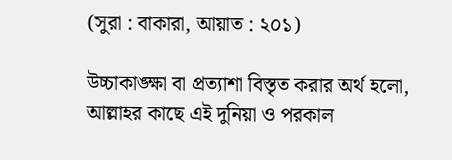(সুরা : বাকারা, আয়াত : ২০১)

উচ্চাকাঙ্ক্ষা বা প্রত্যাশা বিস্তৃত করার অর্থ হলো, আল্লাহর কাছে এই দুনিয়া ও পরকাল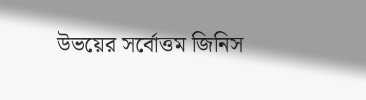উভয়ের সর্বোত্তম জিনিস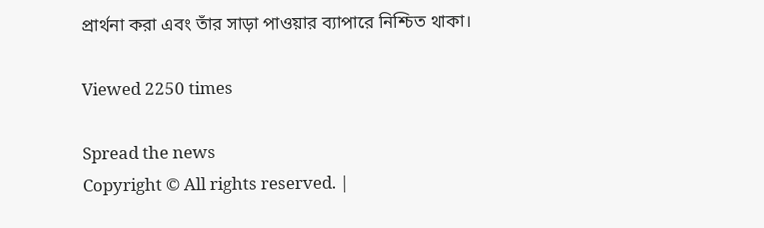প্রার্থনা করা এবং তাঁর সাড়া পাওয়ার ব্যাপারে নিশ্চিত থাকা।

Viewed 2250 times

Spread the news
Copyright © All rights reserved. |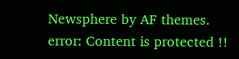Newsphere by AF themes.
error: Content is protected !!